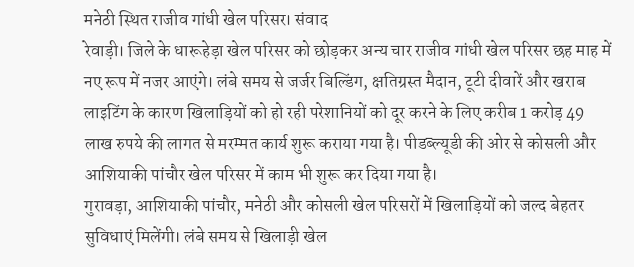मनेठी स्थित राजीव गांधी खेल परिसर। संवाद
रेवाड़ी। जिले के धारूहेड़ा खेल परिसर को छोड़कर अन्य चार राजीव गांधी खेल परिसर छह माह में नए रूप में नजर आएंगे। लंबे समय से जर्जर बिल्डिंग, क्षतिग्रस्त मैदान, टूटी दीवारें और खराब लाइटिंग के कारण खिलाड़ियों को हो रही परेशानियों को दूर करने के लिए करीब 1 करोड़ 49 लाख रुपये की लागत से मरम्मत कार्य शुरू कराया गया है। पीडब्ल्यूडी की ओर से कोसली और आशियाकी पांचौर खेल परिसर में काम भी शुरू कर दिया गया है।
गुरावड़ा, आशियाकी पांचौर, मनेठी और कोसली खेल परिसरों में खिलाड़ियों को जल्द बेहतर सुविधाएं मिलेंगी। लंबे समय से खिलाड़ी खेल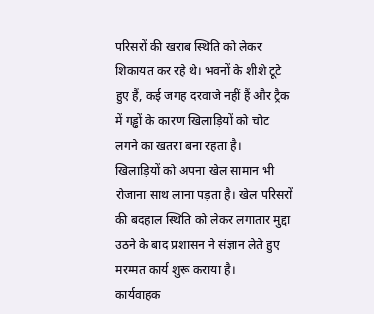परिसरों की खराब स्थिति को लेकर शिकायत कर रहे थे। भवनों के शीशे टूटे हुए हैं, कई जगह दरवाजे नहीं हैं और ट्रैक में गड्ढों के कारण खिलाड़ियों को चोट लगने का खतरा बना रहता है।
खिलाड़ियों को अपना खेल सामान भी रोजाना साथ लाना पड़ता है। खेल परिसरों की बदहाल स्थिति को लेकर लगातार मुद्दा उठने के बाद प्रशासन ने संज्ञान लेते हुए मरम्मत कार्य शुरू कराया है।
कार्यवाहक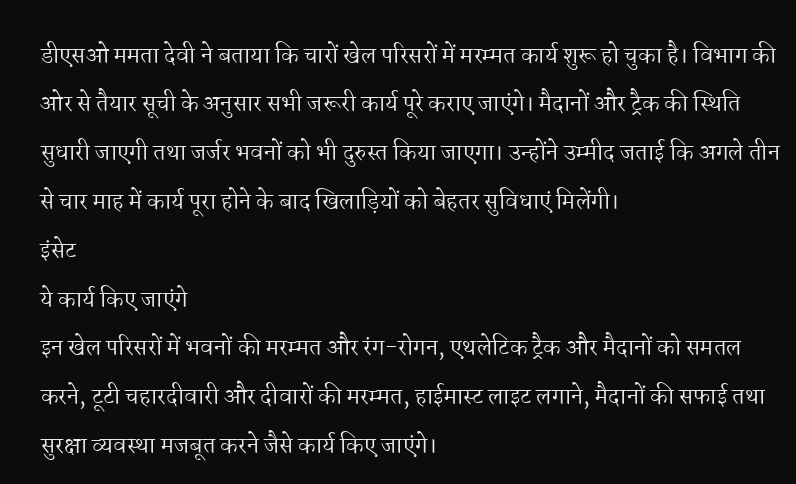डीएसओ ममता देवी ने बताया कि चारों खेल परिसरों में मरम्मत कार्य शुरू हो चुका है। विभाग की ओर से तैयार सूची के अनुसार सभी जरूरी कार्य पूरे कराए जाएंगे। मैदानों और ट्रैक की स्थिति सुधारी जाएगी तथा जर्जर भवनों को भी दुरुस्त किया जाएगा। उन्होंने उम्मीद जताई कि अगले तीन से चार माह में कार्य पूरा होने के बाद खिलाड़ियों को बेहतर सुविधाएं मिलेंगी।
इंसेट
ये कार्य किए जाएंगे
इन खेल परिसरों में भवनों की मरम्मत और रंग-रोगन, एथलेटिक ट्रैक और मैदानों को समतल करने, टूटी चहारदीवारी और दीवारों की मरम्मत, हाईमास्ट लाइट लगाने, मैदानों की सफाई तथा सुरक्षा व्यवस्था मजबूत करने जैसे कार्य किए जाएंगे।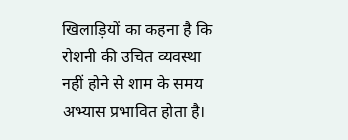खिलाड़ियों का कहना है कि रोशनी की उचित व्यवस्था नहीं होने से शाम के समय अभ्यास प्रभावित होता है।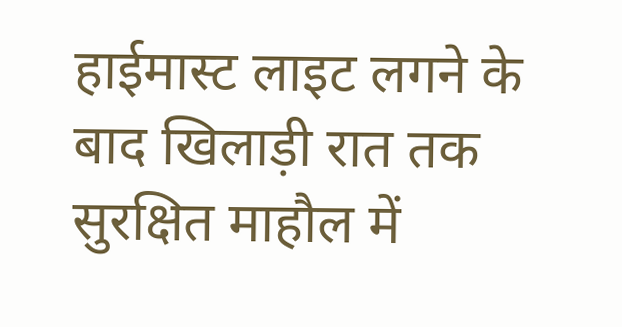हाईमास्ट लाइट लगने के बाद खिलाड़ी रात तक सुरक्षित माहौल में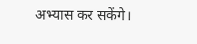अभ्यास कर सकेंगे।